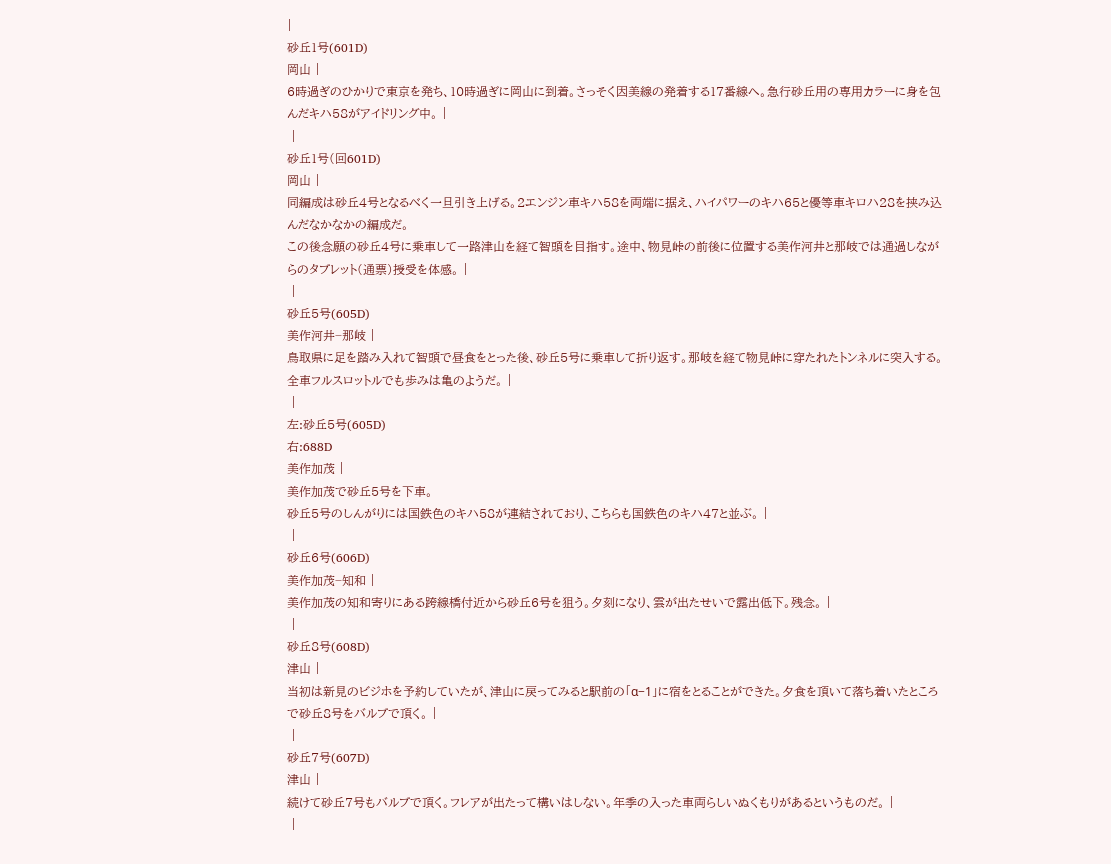|
砂丘1号(601D)
岡山 |
6時過ぎのひかりで東京を発ち、10時過ぎに岡山に到着。さっそく因美線の発着する17番線へ。急行砂丘用の専用カラーに身を包んだキハ58がアイドリング中。 |
 |
砂丘1号(回601D)
岡山 |
同編成は砂丘4号となるべく一旦引き上げる。2エンジン車キハ58を両端に据え、ハイパワーのキハ65と優等車キロハ28を挟み込んだなかなかの編成だ。
この後念願の砂丘4号に乗車して一路津山を経て智頭を目指す。途中、物見峠の前後に位置する美作河井と那岐では通過しながらのタブレット(通票)授受を体感。 |
 |
砂丘5号(605D)
美作河井−那岐 |
鳥取県に足を踏み入れて智頭で昼食をとった後、砂丘5号に乗車して折り返す。那岐を経て物見峠に穿たれたトンネルに突入する。全車フルスロットルでも歩みは亀のようだ。 |
 |
左:砂丘5号(605D)
右:688D
美作加茂 |
美作加茂で砂丘5号を下車。
砂丘5号のしんがりには国鉄色のキハ58が連結されており、こちらも国鉄色のキハ47と並ぶ。 |
 |
砂丘6号(606D)
美作加茂−知和 |
美作加茂の知和寄りにある跨線橋付近から砂丘6号を狙う。夕刻になり、雲が出たせいで露出低下。残念。 |
 |
砂丘8号(608D)
津山 |
当初は新見のビジホを予約していたが、津山に戻ってみると駅前の「α−1」に宿をとることができた。夕食を頂いて落ち着いたところで砂丘8号をバルブで頂く。 |
 |
砂丘7号(607D)
津山 |
続けて砂丘7号もバルブで頂く。フレアが出たって構いはしない。年季の入った車両らしいぬくもりがあるというものだ。 |
 |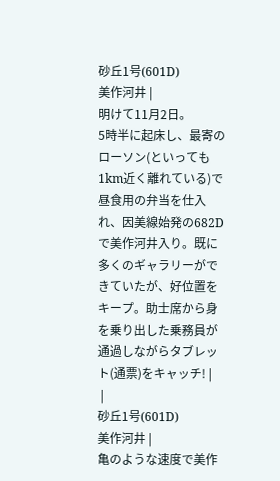砂丘1号(601D)
美作河井 |
明けて11月2日。
5時半に起床し、最寄のローソン(といっても1km近く離れている)で昼食用の弁当を仕入れ、因美線始発の682Dで美作河井入り。既に多くのギャラリーができていたが、好位置をキープ。助士席から身を乗り出した乗務員が通過しながらタブレット(通票)をキャッチ! |
 |
砂丘1号(601D)
美作河井 |
亀のような速度で美作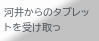河井からのタブレットを受け取っ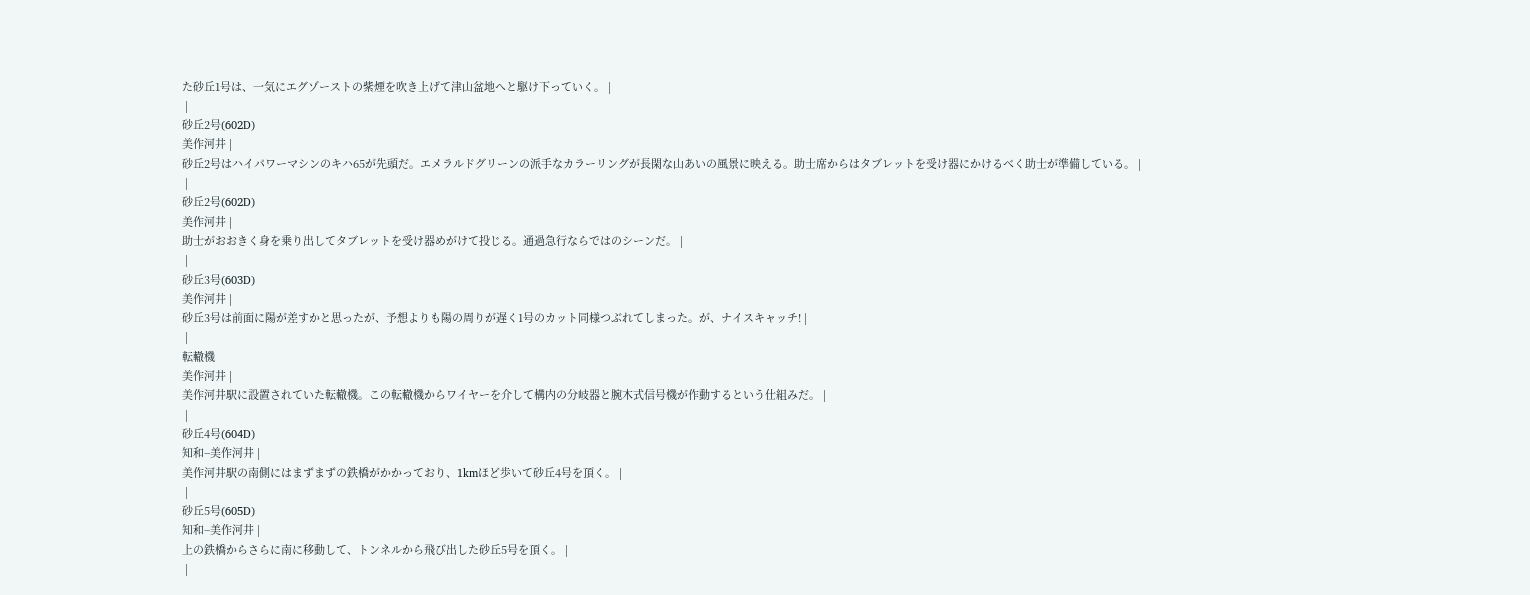た砂丘1号は、一気にエグゾーストの紫煙を吹き上げて津山盆地へと駆け下っていく。 |
 |
砂丘2号(602D)
美作河井 |
砂丘2号はハイパワーマシンのキハ65が先頭だ。エメラルドグリーンの派手なカラーリングが長閑な山あいの風景に映える。助士席からはタブレットを受け器にかけるべく助士が準備している。 |
 |
砂丘2号(602D)
美作河井 |
助士がおおきく身を乗り出してタブレットを受け器めがけて投じる。通過急行ならではのシーンだ。 |
 |
砂丘3号(603D)
美作河井 |
砂丘3号は前面に陽が差すかと思ったが、予想よりも陽の周りが遅く1号のカット同様つぶれてしまった。が、ナイスキャッチ! |
 |
転轍機
美作河井 |
美作河井駅に設置されていた転轍機。この転轍機からワイヤーを介して構内の分岐器と腕木式信号機が作動するという仕組みだ。 |
 |
砂丘4号(604D)
知和−美作河井 |
美作河井駅の南側にはまずまずの鉄橋がかかっており、1kmほど歩いて砂丘4号を頂く。 |
 |
砂丘5号(605D)
知和−美作河井 |
上の鉄橋からさらに南に移動して、トンネルから飛び出した砂丘5号を頂く。 |
 |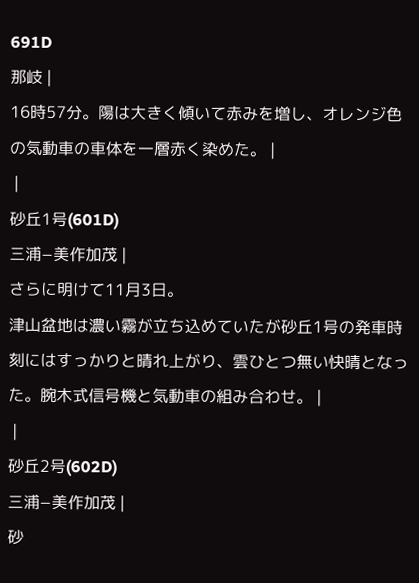691D
那岐 |
16時57分。陽は大きく傾いて赤みを増し、オレンジ色の気動車の車体を一層赤く染めた。 |
 |
砂丘1号(601D)
三浦−美作加茂 |
さらに明けて11月3日。
津山盆地は濃い霧が立ち込めていたが砂丘1号の発車時刻にはすっかりと晴れ上がり、雲ひとつ無い快晴となった。腕木式信号機と気動車の組み合わせ。 |
 |
砂丘2号(602D)
三浦−美作加茂 |
砂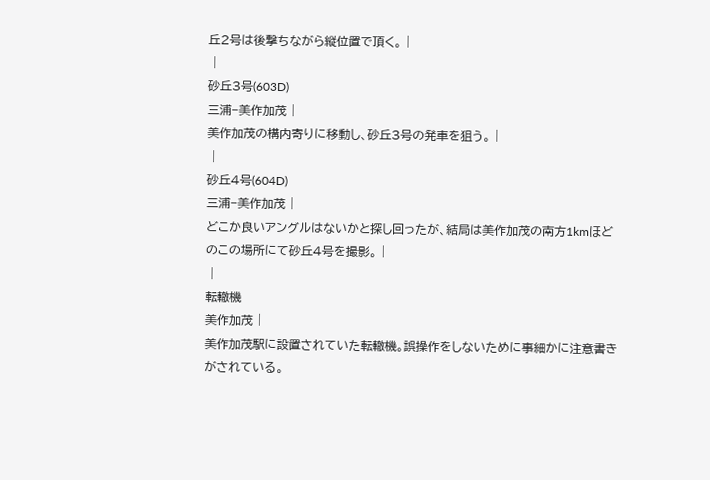丘2号は後撃ちながら縦位置で頂く。 |
 |
砂丘3号(603D)
三浦−美作加茂 |
美作加茂の構内寄りに移動し、砂丘3号の発車を狙う。 |
 |
砂丘4号(604D)
三浦−美作加茂 |
どこか良いアングルはないかと探し回ったが、結局は美作加茂の南方1kmほどのこの場所にて砂丘4号を撮影。 |
 |
転轍機
美作加茂 |
美作加茂駅に設置されていた転轍機。誤操作をしないために事細かに注意書きがされている。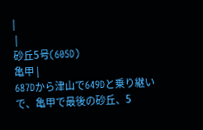|
 |
砂丘5号(605D)
亀甲 |
687Dから津山で649Dと乗り継いで、亀甲で最後の砂丘、5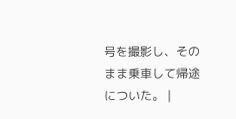号を撮影し、そのまま乗車して帰途についた。 |